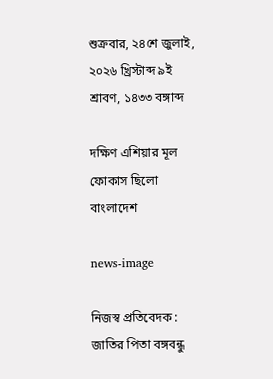শুক্রবার, ২৪শে জুলাই, ২০২৬ খ্রিস্টাব্দ ৯ই শ্রাবণ, ১৪৩৩ বঙ্গাব্দ

দক্ষিণ এশিয়ার মূল ফোকাস ছিলো বাংলাদেশ

news-image

নিজস্ব প্রতিবেদক : জাতির পিতা বঙ্গবন্ধু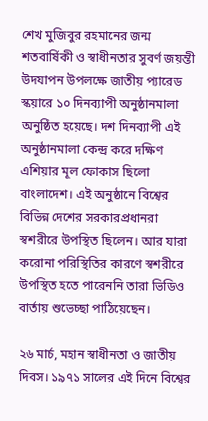শেখ মুজিবুর রহমানের জন্ম শতবার্ষিকী ও স্বাধীনতার সুবর্ণ জয়ন্তী উদযাপন উপলক্ষে জাতীয় প্যারেড স্কয়ারে ১০ দিনব্যাপী অনুষ্ঠানমালা অনুষ্ঠিত হয়েছে। দশ দিনব্যাপী এই অনুষ্ঠানমালা কেন্দ্র করে দক্ষিণ এশিয়ার মূল ফোকাস ছিলো বাংলাদেশ। এই অনুষ্ঠানে বিশ্বের বিভিন্ন দেশের সরকারপ্রধানরা স্বশরীরে উপস্থিত ছিলেন। আর যারা করোনা পরিস্থিতির কারণে স্বশরীরে উপস্থিত হতে পারেননি তারা ভিডিও বার্তায় শুভেচ্ছা পাঠিয়েছেন।

২৬ মার্চ, মহান স্বাধীনতা ও জাতীয় দিবস। ১৯৭১ সালের এই দিনে বিশ্বের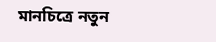মানচিত্রে নতুন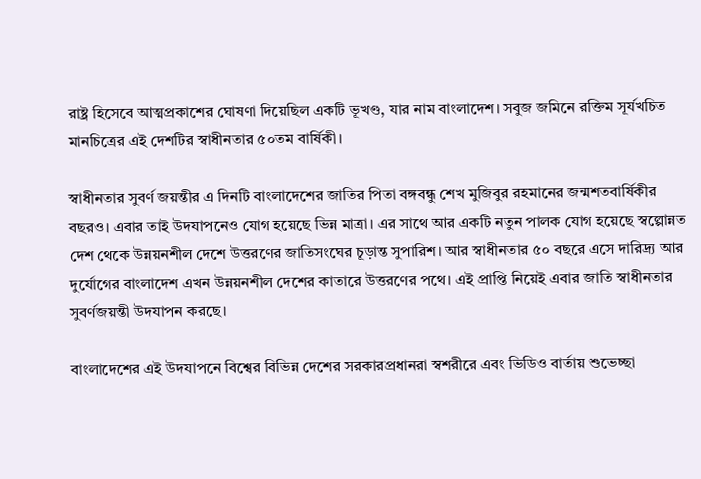রাষ্ট্র হিসেবে আত্মপ্রকাশের ঘোষণা দিয়েছিল একটি ভূখণ্ড, যার নাম বাংলাদেশ। সবুজ জমিনে রক্তিম সূর্যখচিত মানচিত্রের এই দেশটির স্বাধীনতার ৫০তম বার্ষিকী।

স্বাধীনতার সুবর্ণ জয়ন্তীর এ দিনটি বাংলাদেশের জাতির পিতা বঙ্গবন্ধু শেখ মুজিবুর রহমানের জন্মশতবার্ষিকীর বছরও। এবার তাই উদযাপনেও যোগ হয়েছে ভিন্ন মাত্রা। এর সাথে আর একটি নতুন পালক যোগ হয়েছে স্বল্পোন্নত দেশ থেকে উন্নয়নশীল দেশে উত্তরণের জাতিসংঘের চূড়ান্ত সুপারিশ। আর স্বাধীনতার ৫০ বছরে এসে দারিদ্র্য আর দুর্যোগের বাংলাদেশ এখন উন্নয়নশীল দেশের কাতারে উত্তরণের পথে। এই প্রাপ্তি নিয়েই এবার জাতি স্বাধীনতার সুবর্ণজয়ন্তী উদযাপন করছে।

বাংলাদেশের এই উদযাপনে বিশ্বের বিভিন্ন দেশের সরকারপ্রধানরা স্বশরীরে এবং ভিডিও বার্তায় শুভেচ্ছা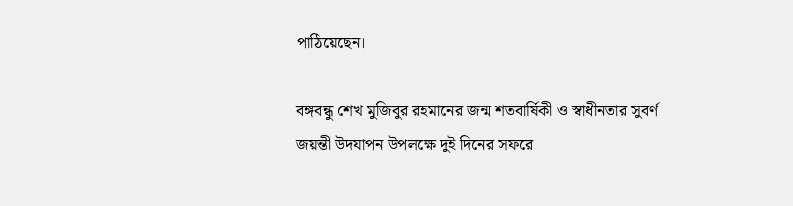পাঠিয়েছেন।

বঙ্গবন্ধু শেখ মুজিবুর রহমানের জন্ম শতবার্ষিকী ও স্বাধীনতার সুবর্ণ জয়ন্তী উদযাপন উপলক্ষে দুই দিনের সফরে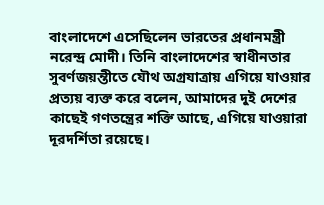বাংলাদেশে এসেছিলেন ভারতের প্রধানমন্ত্রী নরেন্দ্র মোদী। তিনি বাংলাদেশের স্বাধীনতার সুবর্ণজয়ন্তীতে যৌথ অগ্রযাত্রায় এগিয়ে যাওয়ার প্রত্যয় ব্যক্ত করে বলেন, আমাদের দুই দেশের কাছেই গণতন্ত্রের শক্তি আছে, এগিয়ে যাওয়ারা দূরদর্শিতা রয়েছে।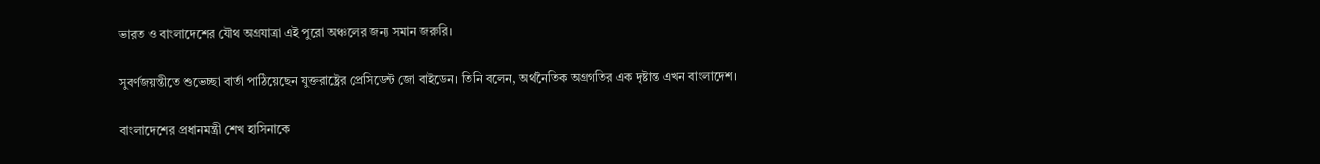ভারত ও বাংলাদেশের যৌথ অগ্রযাত্রা এই পুরো অঞ্চলের জন্য সমান জরুরি।

সুবর্ণজয়ন্তীতে শুভেচ্ছা বার্তা পাঠিয়েছেন যুক্তরাষ্ট্রের প্রেসিডেন্ট জো বাইডেন। তিনি বলেন, অর্থনৈতিক অগ্রগতির এক দৃষ্টান্ত এখন বাংলাদেশ।

বাংলাদেশের প্রধানমন্ত্রী শেখ হাসিনাকে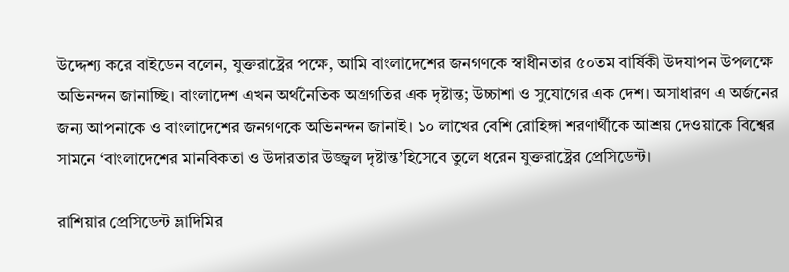উদ্দেশ্য করে বাইডেন বলেন, যুক্তরাষ্ট্রের পক্ষে, আমি বাংলাদেশের জনগণকে স্বাধীনতার ৫০তম বার্ষিকী উদযাপন উপলক্ষে অভিনন্দন জানাচ্ছি। বাংলাদেশ এখন অর্থনৈতিক অগ্রগতির এক দৃষ্টান্ত; উচ্চাশা ও সুযোগের এক দেশ। অসাধারণ এ অর্জনের জন্য আপনাকে ও বাংলাদেশের জনগণকে অভিনন্দন জানাই। ১০ লাখের বেশি রোহিঙ্গা শরণার্থীকে আশ্রয় দেওয়াকে বিশ্বের সামনে ‘বাংলাদেশের মানবিকতা ও উদারতার উজ্জ্বল দৃষ্টান্ত’হিসেবে তুলে ধরেন যুক্তরাষ্ট্রের প্রেসিডেন্ট।

রাশিয়ার প্রেসিডেন্ট ভ্লাদিমির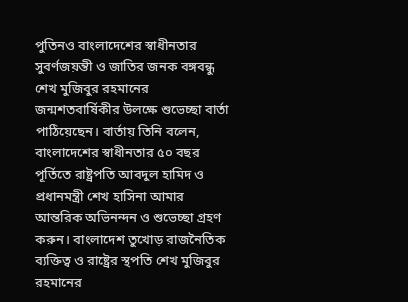পুতিনও বাংলাদেশের স্বাধীনতার সুবর্ণজয়ন্তী ও জাতির জনক বঙ্গবন্ধু শেখ মুজিবুর রহমানের জন্মশতবার্ষিকীর উলক্ষে শুভেচ্ছা বার্তা পাঠিয়েছেন। বার্তায় তিনি বলেন, বাংলাদেশের স্বাধীনতার ৫০ বছর পূর্তিতে রাষ্ট্রপতি আবদুল হামিদ ও প্রধানমন্ত্রী শেখ হাসিনা আমার আন্তরিক অভিনন্দন ও শুভেচ্ছা গ্রহণ করুন। বাংলাদেশ তুখোড় রাজনৈতিক ব্যক্তিত্ব ও রাষ্ট্রের স্থপতি শেখ মুজিবুর রহমানের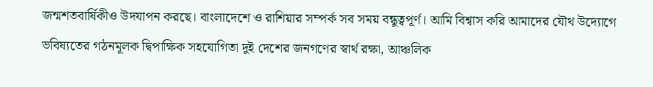জন্মশতবার্ষিকীও উদযাপন করছে। বাংলাদেশে ও রাশিয়ার সম্পর্ক সব সময় বন্ধুত্বপূর্ণ। আমি বিশ্বাস করি আমাদের যৌথ উদ্যোগে ভবিষ্যতের গঠনমূলক দ্বিপাক্ষিক সহযোগিতা দুই দেশের জনগণের স্বার্থ রক্ষা, আঞ্চলিক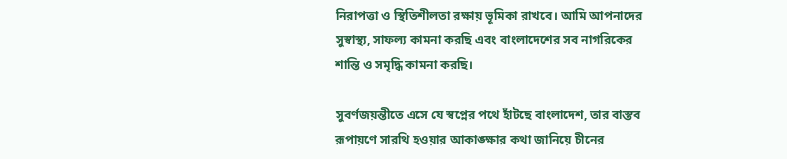নিরাপত্তা ও স্থিতিশীলতা রক্ষায় ভূমিকা রাখবে। আমি আপনাদের সুস্বাস্থ্য, সাফল্য কামনা করছি এবং বাংলাদেশের সব নাগরিকের শান্তি ও সমৃদ্ধি কামনা করছি।

সুবর্ণজয়ন্তীতে এসে যে স্বপ্নের পথে হাঁটছে বাংলাদেশ, তার বাস্তব রূপায়ণে সারথি হওয়ার আকাঙ্ক্ষার কথা জানিয়ে চীনের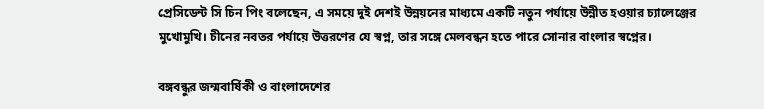প্রেসিডেন্ট সি চিন পিং বলেছেন, এ সময়ে দুই দেশই উন্নয়নের মাধ্যমে একটি নতুন পর্যায়ে উন্নীত হওয়ার চ্যালেঞ্জের মুখোমুখি। চীনের নবতর পর্যায়ে উত্তরণের যে স্বপ্ন, তার সঙ্গে মেলবন্ধন হতে পারে সোনার বাংলার স্বপ্নের।

বঙ্গবন্ধুর জন্মবার্ষিকী ও বাংলাদেশের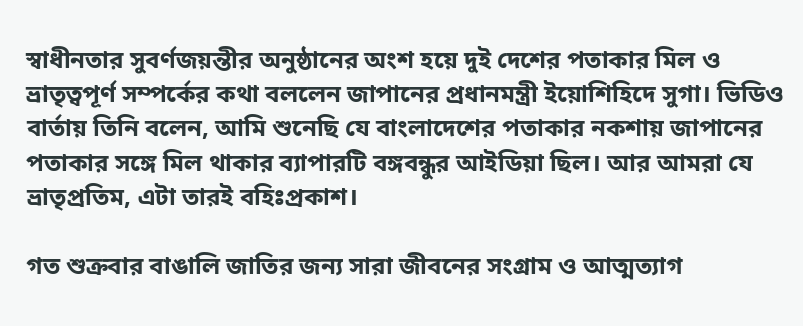স্বাধীনতার সুবর্ণজয়ন্তীর অনুষ্ঠানের অংশ হয়ে দুই দেশের পতাকার মিল ও ভ্রাতৃত্বপূর্ণ সম্পর্কের কথা বললেন জাপানের প্রধানমন্ত্রী ইয়োশিহিদে সুগা। ভিডিও বার্তায় তিনি বলেন, আমি শুনেছি যে বাংলাদেশের পতাকার নকশায় জাপানের পতাকার সঙ্গে মিল থাকার ব্যাপারটি বঙ্গবন্ধুর আইডিয়া ছিল। আর আমরা যে ভ্রাতৃপ্রতিম, এটা তারই বহিঃপ্রকাশ।

গত শুক্রবার বাঙালি জাতির জন্য সারা জীবনের সংগ্রাম ও আত্মত্যাগ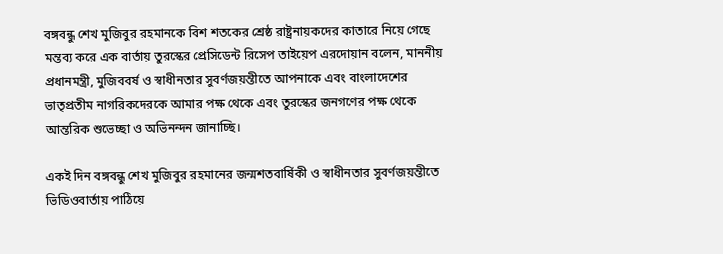বঙ্গবন্ধু শেখ মুজিবুর রহমানকে বিশ শতকের শ্রেষ্ঠ রাষ্ট্রনায়কদের কাতারে নিয়ে গেছে মন্তব্য করে এক বার্তায় তুরস্কের প্রেসিডেন্ট রিসেপ তাইয়েপ এরদোয়ান বলেন, মাননীয় প্রধানমন্ত্রী, মুজিববর্ষ ও স্বাধীনতার সুবর্ণজয়ন্তীতে আপনাকে এবং বাংলাদেশের ভাতৃপ্রতীম নাগরিকদেরকে আমার পক্ষ থেকে এবং তুরস্কের জনগণের পক্ষ থেকে আন্তরিক শুভেচ্ছা ও অভিনন্দন জানাচ্ছি।

একই দিন বঙ্গবন্ধু শেখ মুজিবুর রহমানের জন্মশতবার্ষিকী ও স্বাধীনতার সুবর্ণজয়ন্তীতে ভিডিওবার্তায় পাঠিয়ে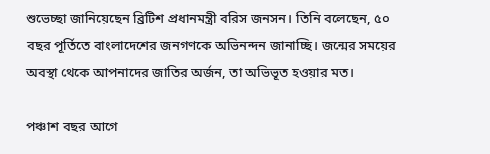শুভেচ্ছা জানিয়েছেন ব্রিটিশ প্রধানমন্ত্রী বরিস জনসন। তিনি বলেছেন, ৫০ বছর পূর্তিতে বাংলাদেশের জনগণকে অভিনন্দন জানাচ্ছি। জন্মের সময়ের অবস্থা থেকে আপনাদের জাতির অর্জন, তা অভিভূত হওয়ার মত।

পঞ্চাশ বছর আগে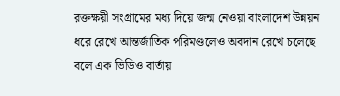রক্তক্ষয়ী সংগ্রামের মধ্য দিয়ে জন্ম নেওয়া বাংলাদেশ উন্নয়ন ধরে রেখে আন্তর্জাতিক পরিমণ্ডলেও অবদান রেখে চলেছে বলে এক ভিডিও বার্তায়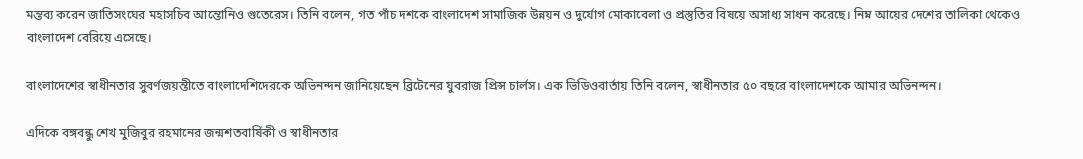মন্তব্য করেন জাতিসংঘের মহাসচিব আন্তোনিও গুতেরেস। তিনি বলেন, গত পাঁচ দশকে বাংলাদেশ সামাজিক উন্নয়ন ও দুর্যোগ মোকাবেলা ও প্রস্তুতির বিষয়ে অসাধ্য সাধন করেছে। নিম্ন আয়ের দেশের তালিকা থেকেও বাংলাদেশ বেরিয়ে এসেছে।

বাংলাদেশের স্বাধীনতার সুবর্ণজয়ন্তীতে বাংলাদেশিদেরকে অভিনন্দন জানিয়েছেন ব্রিটেনের যুবরাজ প্রিন্স চার্লস। এক ভিডিওবার্তায় তিনি বলেন, স্বাধীনতার ৫০ বছরে বাংলাদেশকে আমার অভিনন্দন।

এদিকে বঙ্গবন্ধু শেখ মুজিবুর রহমানের জন্মশতবার্ষিকী ও স্বাধীনতার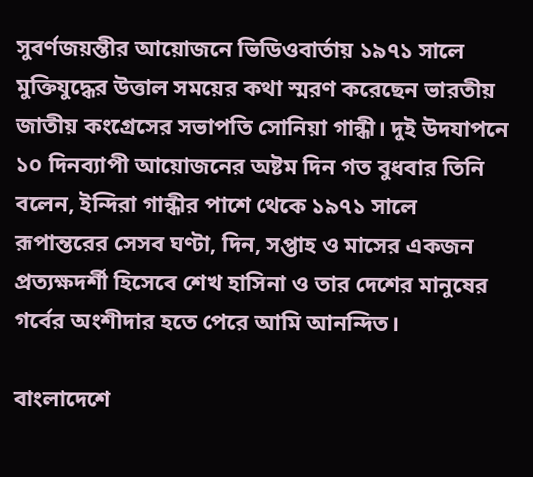সুবর্ণজয়ন্তীর আয়োজনে ভিডিওবার্তায় ১৯৭১ সালে মুক্তিযুদ্ধের উত্তাল সময়ের কথা স্মরণ করেছেন ভারতীয় জাতীয় কংগ্রেসের সভাপতি সোনিয়া গান্ধী। দুই উদযাপনে ১০ দিনব্যাপী আয়োজনের অষ্টম দিন গত বুধবার তিনি বলেন, ইন্দিরা গান্ধীর পাশে থেকে ১৯৭১ সালে রূপান্তরের সেসব ঘণ্টা, দিন, সপ্তাহ ও মাসের একজন প্রত্যক্ষদর্শী হিসেবে শেখ হাসিনা ও তার দেশের মানুষের গর্বের অংশীদার হতে পেরে আমি আনন্দিত।

বাংলাদেশে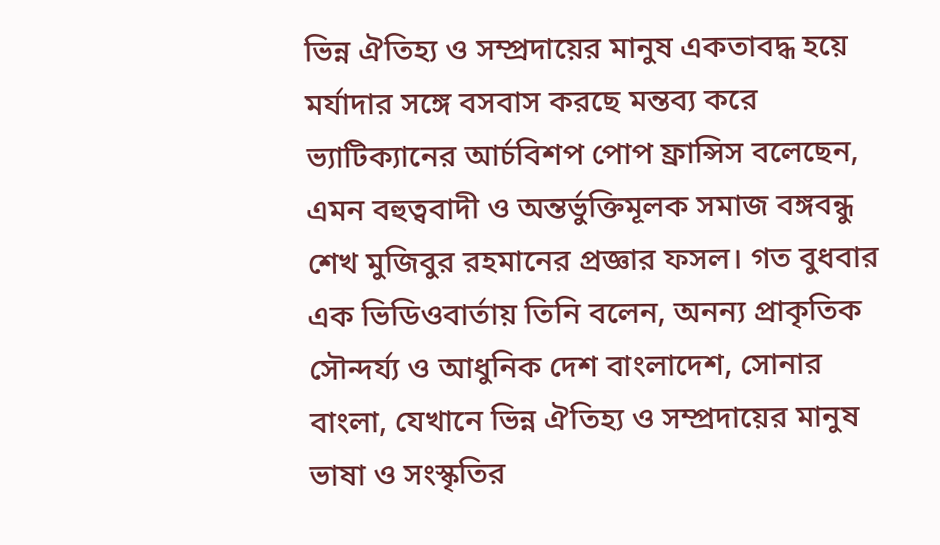ভিন্ন ঐতিহ্য ও সম্প্রদায়ের মানুষ একতাবদ্ধ হয়ে মর্যাদার সঙ্গে বসবাস করছে মন্তব্য করে ভ্যাটিক্যানের আর্চবিশপ পোপ ফ্রান্সিস বলেছেন, এমন বহুত্ববাদী ও অন্তর্ভুক্তিমূলক সমাজ বঙ্গবন্ধু শেখ মুজিবুর রহমানের প্রজ্ঞার ফসল। গত বুধবার এক ভিডিওবার্তায় তিনি বলেন, অনন্য প্রাকৃতিক সৌন্দর্য্য ও আধুনিক দেশ বাংলাদেশ, সোনার বাংলা, যেখানে ভিন্ন ঐতিহ্য ও সম্প্রদায়ের মানুষ ভাষা ও সংস্কৃতির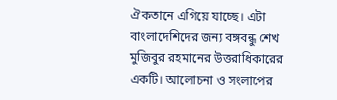ঐকতানে এগিয়ে যাচ্ছে। এটা বাংলাদেশিদের জন্য বঙ্গবন্ধু শেখ মুজিবুর রহমানের উত্তরাধিকারের একটি। আলোচনা ও সংলাপের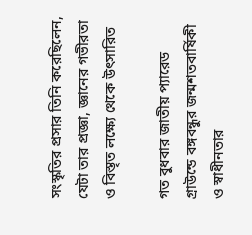সংস্কৃতির প্রসার তিনি করেছিলেন, যেটা তার প্রজ্ঞা, জ্ঞানের গভীরতা ও বিস্তৃত লক্ষ্যে থেকে উৎসারিত

গত বুধবার জাতীয় প্যারেড গ্রাউন্ডে বঙ্গবন্ধুর জন্মশতবার্ষিকী ও স্বাধীনতার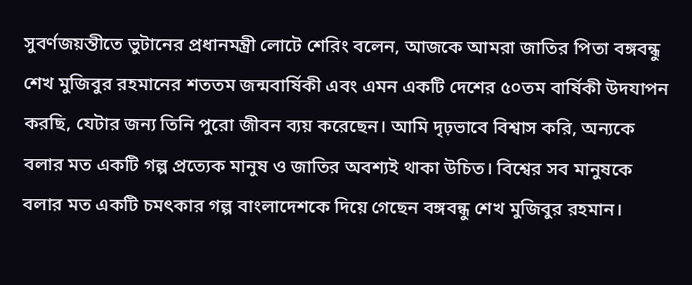সুবর্ণজয়ন্তীতে ভুটানের প্রধানমন্ত্রী লোটে শেরিং বলেন, আজকে আমরা জাতির পিতা বঙ্গবন্ধু শেখ মুজিবুর রহমানের শততম জন্মবার্ষিকী এবং এমন একটি দেশের ৫০তম বার্ষিকী উদযাপন করছি, যেটার জন্য তিনি পুরো জীবন ব্যয় করেছেন। আমি দৃঢ়ভাবে বিশ্বাস করি, অন্যকে বলার মত একটি গল্প প্রত্যেক মানুষ ও জাতির অবশ্যই থাকা উচিত। বিশ্বের সব মানুষকে বলার মত একটি চমৎকার গল্প বাংলাদেশকে দিয়ে গেছেন বঙ্গবন্ধু শেখ মুজিবুর রহমান।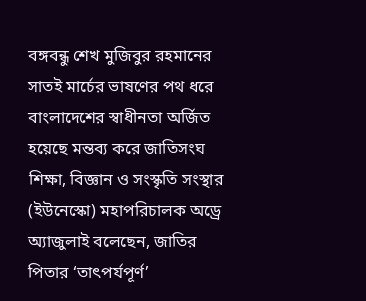বঙ্গবন্ধু শেখ মুজিবুর রহমানের সাতই মার্চের ভাষণের পথ ধরে বাংলাদেশের স্বাধীনতা অর্জিত হয়েছে মন্তব্য করে জাতিসংঘ শিক্ষা, বিজ্ঞান ও সংস্কৃতি সংস্থার (ইউনেস্কো) মহাপরিচালক অড্রে অ্যাজুলাই বলেছেন, জাতির পিতার ‘তাৎপর্যপূর্ণ’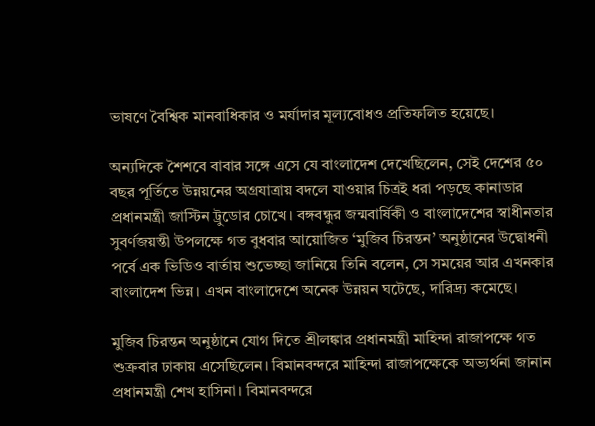ভাষণে বৈশ্বিক মানবাধিকার ও মর্যাদার মূল্যবোধও প্রতিফলিত হয়েছে।

অন্যদিকে শৈশবে বাবার সঙ্গে এসে যে বাংলাদেশ দেখেছিলেন, সেই দেশের ৫০ বছর পূর্তিতে উন্নয়নের অগ্রযাত্রায় বদলে যাওয়ার চিত্রই ধরা পড়ছে কানাডার প্রধানমন্ত্রী জাস্টিন ট্রুডোর চোখে। বঙ্গবন্ধুর জন্মবার্ষিকী ও বাংলাদেশের স্বাধীনতার সুবর্ণজয়ন্তী উপলক্ষে গত বুধবার আয়োজিত ‘মুজিব চিরন্তন’ অনুষ্ঠানের উদ্বোধনী পর্বে এক ভিডিও বার্তায় শুভেচ্ছা জানিয়ে তিনি বলেন, সে সময়ের আর এখনকার বাংলাদেশ ভিন্ন। এখন বাংলাদেশে অনেক উন্নয়ন ঘটেছে, দারিদ্র্য কমেছে।

মুজিব চিরন্তন অনুষ্ঠানে যোগ দিতে শ্রীলঙ্কার প্রধানমন্ত্রী মাহিন্দা রাজাপক্ষে গত শুক্রবার ঢাকায় এসেছিলেন। বিমানবন্দরে মাহিন্দা রাজাপক্ষেকে অভ্যর্থনা জানান প্রধানমন্ত্রী শেখ হাসিনা। বিমানবন্দরে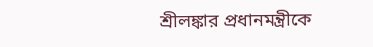শ্রীলঙ্কার প্রধানমন্ত্রীকে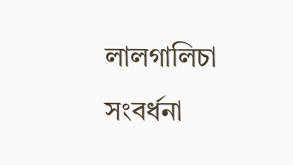লালগালিচা সংবর্ধনা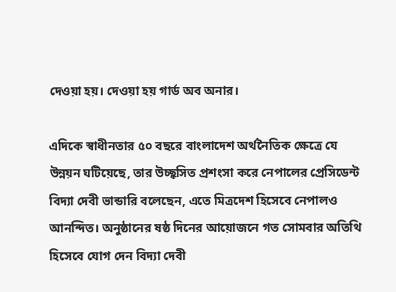দেওয়া হয়। দেওয়া হয় গার্ড অব অনার।

এদিকে স্বাধীনতার ৫০ বছরে বাংলাদেশ অর্থনৈতিক ক্ষেত্রে যে উন্নয়ন ঘটিয়েছে, তার উচ্ছ্বসিত প্রশংসা করে নেপালের প্রেসিডেন্ট বিদ্যা দেবী ভান্ডারি বলেছেন, এতে মিত্রদেশ হিসেবে নেপালও আনন্দিত। অনুষ্ঠানের ষষ্ঠ দিনের আয়োজনে গত সোমবার অতিথি হিসেবে যোগ দেন বিদ্যা দেবী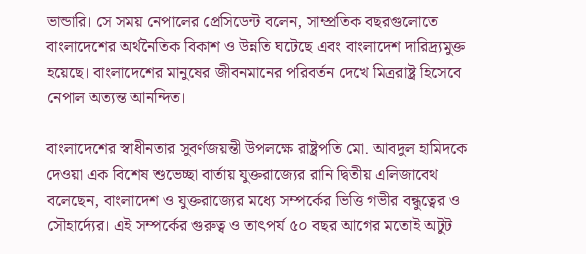ভান্ডারি। সে সময় নেপালের প্রেসিডেন্ট বলেন, সাম্প্রতিক বছরগুলোতে বাংলাদেশের অর্থনৈতিক বিকাশ ও উন্নতি ঘটেছে এবং বাংলাদেশ দারিদ্র্যমুক্ত হয়েছে। বাংলাদেশের মানুষের জীবনমানের পরিবর্তন দেখে মিত্ররাষ্ট্র হিসেবে নেপাল অত্যন্ত আনন্দিত।

বাংলাদেশের স্বাধীনতার সুবর্ণজয়ন্তী উপলক্ষে রাষ্ট্রপতি মো. আবদুল হামিদকে দেওয়া এক বিশেষ শুভেচ্ছা বার্তায় যুক্তরাজ্যের রানি দ্বিতীয় এলিজাবেথ বলেছেন, বাংলাদেশ ও যুক্তরাজ্যের মধ্যে সম্পর্কের ভিত্তি গভীর বন্ধুত্বের ও সৌহার্দ্যের। এই সম্পর্কের গুরুত্ব ও তাৎপর্য ৫০ বছর আগের মতোই অটুট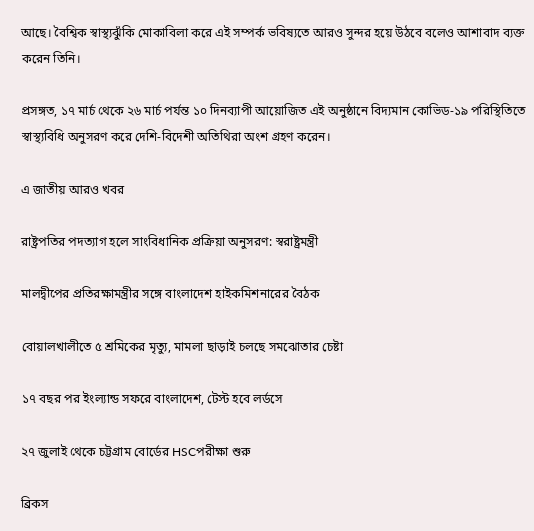আছে। বৈশ্বিক স্বাস্থ্যঝুঁকি মোকাবিলা করে এই সম্পর্ক ভবিষ্যতে আরও সুন্দর হয়ে উঠবে বলেও আশাবাদ ব্যক্ত করেন তিনি।

প্রসঙ্গত, ১৭ মার্চ থেকে ২৬ মার্চ পর্যন্ত ১০ দিনব্যাপী আয়োজিত এই অনুষ্ঠানে বিদ্যমান কোভিড-১৯ পরিস্থিতিতে স্বাস্থ্যবিধি অনুসরণ করে দেশি-বিদেশী অতিথিরা অংশ গ্রহণ করেন।

এ জাতীয় আরও খবর

রাষ্ট্রপতির পদত্যাগ হলে সাংবিধানিক প্রক্রিয়া অনুসরণ: স্বরাষ্ট্রমন্ত্রী

মালদ্বীপের প্রতিরক্ষামন্ত্রীর সঙ্গে বাংলাদেশ হাইকমিশনারের বৈঠক

বোয়ালখালীতে ৫ শ্রমিকের মৃত্যু, মামলা ছাড়াই চলছে সমঝোতার চেষ্টা

১৭ বছর পর ইংল্যান্ড সফরে বাংলাদেশ, টেস্ট হবে লর্ডসে

২৭ জুলাই থেকে চট্টগ্রাম বোর্ডের HSCপরীক্ষা শুরু

ব্রিকস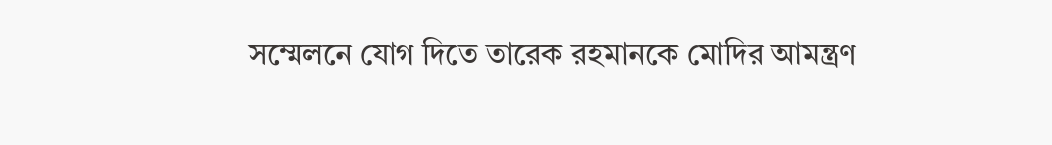সম্মেলনে যোগ দিতে তারেক রহমানকে মোদির আমন্ত্রণ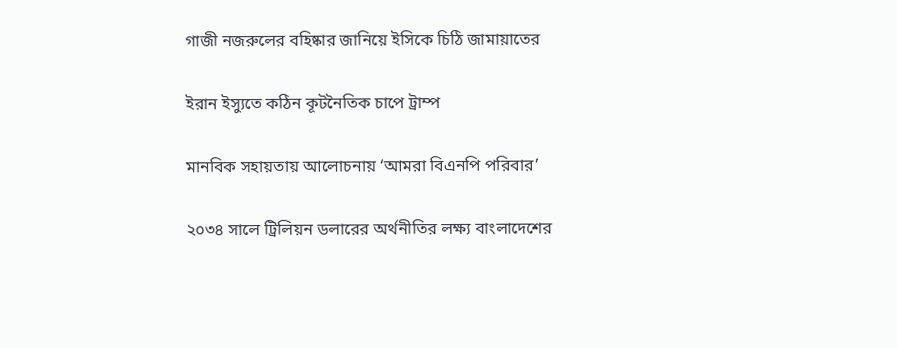গাজী নজরুলের বহিষ্কার জানিয়ে ইসিকে চিঠি জামায়াতের

ইরান ইস্যুতে কঠিন কূটনৈতিক চাপে ট্রাম্প

মানবিক সহায়তায় আলোচনায় ‘আমরা বিএনপি পরিবার’

২০৩৪ সালে ট্রিলিয়ন ডলারের অর্থনীতির লক্ষ্য বাংলাদেশের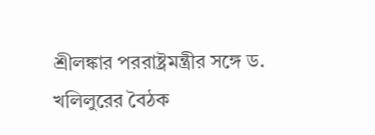শ্রীলঙ্কার পররাষ্ট্রমন্ত্রীর সঙ্গে ড. খলিলুরের বৈঠক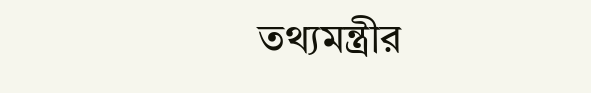তথ্যমন্ত্রীর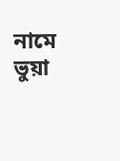নামে ভুয়া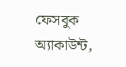ফেসবুক অ্যাকাউন্ট,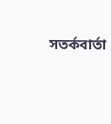সতর্কবার্তা